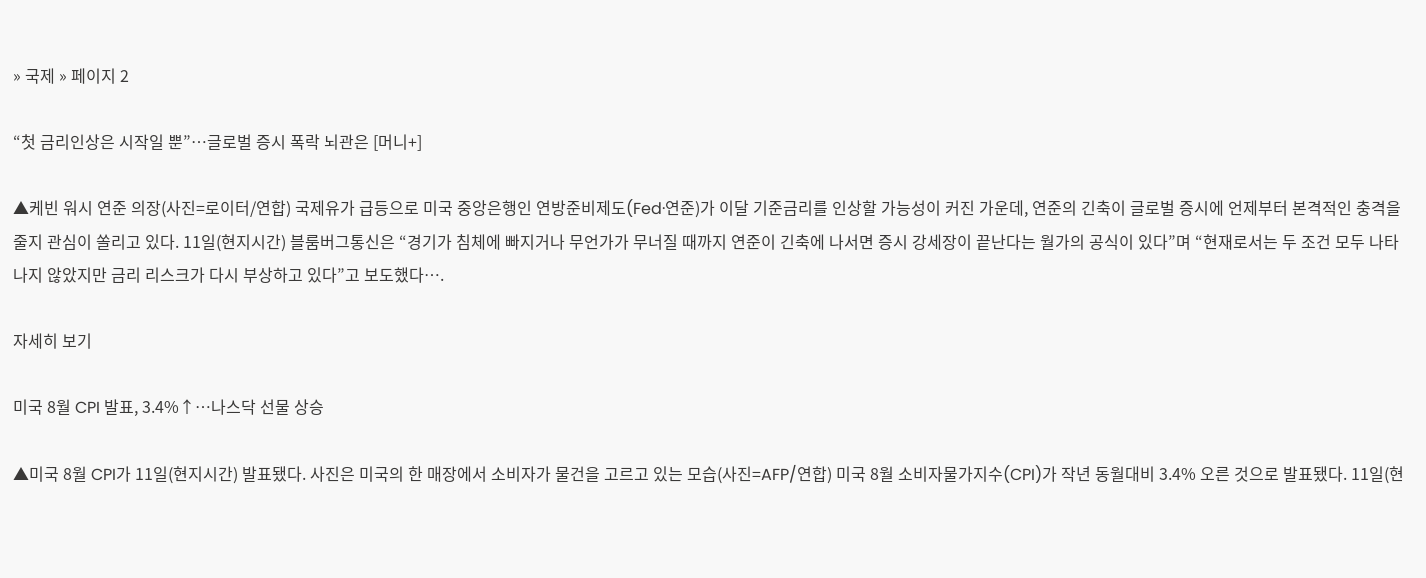» 국제 » 페이지 2

“첫 금리인상은 시작일 뿐”…글로벌 증시 폭락 뇌관은 [머니+]

▲케빈 워시 연준 의장(사진=로이터/연합) 국제유가 급등으로 미국 중앙은행인 연방준비제도(Fed·연준)가 이달 기준금리를 인상할 가능성이 커진 가운데, 연준의 긴축이 글로벌 증시에 언제부터 본격적인 충격을 줄지 관심이 쏠리고 있다. 11일(현지시간) 블룸버그통신은 “경기가 침체에 빠지거나 무언가가 무너질 때까지 연준이 긴축에 나서면 증시 강세장이 끝난다는 월가의 공식이 있다”며 “현재로서는 두 조건 모두 나타나지 않았지만 금리 리스크가 다시 부상하고 있다”고 보도했다….

자세히 보기

미국 8월 CPI 발표, 3.4%↑…나스닥 선물 상승

▲미국 8월 CPI가 11일(현지시간) 발표됐다. 사진은 미국의 한 매장에서 소비자가 물건을 고르고 있는 모습(사진=AFP/연합) 미국 8월 소비자물가지수(CPI)가 작년 동월대비 3.4% 오른 것으로 발표됐다. 11일(현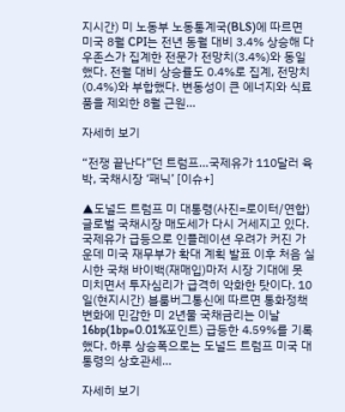지시간) 미 노동부 노동통계국(BLS)에 따르면 미국 8월 CPI는 전년 동월 대비 3.4% 상승해 다우존스가 집계한 전문가 전망치(3.4%)와 동일했다. 전월 대비 상승률도 0.4%로 집계, 전망치(0.4%)와 부합했다. 변동성이 큰 에너지와 식료품을 제외한 8월 근원…

자세히 보기

“전쟁 끝난다”던 트럼프…국제유가 110달러 육박, 국채시장 ‘패닉’ [이슈+]

▲도널드 트럼프 미 대통령(사진=로이터/연합) 글로벌 국채시장 매도세가 다시 거세지고 있다. 국제유가 급등으로 인플레이션 우려가 커진 가운데 미국 재무부가 확대 계획 발표 이후 처음 실시한 국채 바이백(재매입)마저 시장 기대에 못 미치면서 투자심리가 급격히 악화한 탓이다. 10일(현지시간) 블룸버그통신에 따르면 통화정책 변화에 민감한 미 2년물 국채금리는 이날 16bp(1bp=0.01%포인트) 급등한 4.59%를 기록했다. 하루 상승폭으로는 도널드 트럼프 미국 대통령의 상호관세…

자세히 보기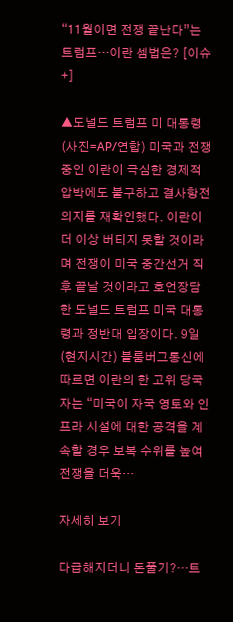“11월이면 전쟁 끝난다”는 트럼프…이란 셈법은? [이슈+]

▲도널드 트럼프 미 대통령(사진=AP/연합) 미국과 전쟁 중인 이란이 극심한 경제적 압박에도 불구하고 결사항전 의지를 재확인했다. 이란이 더 이상 버티지 못할 것이라며 전쟁이 미국 중간선거 직후 끝날 것이라고 호언장담한 도널드 트럼프 미국 대통령과 정반대 입장이다. 9일(현지시간) 블룸버그통신에 따르면 이란의 한 고위 당국자는 “미국이 자국 영토와 인프라 시설에 대한 공격을 계속할 경우 보복 수위를 높여 전쟁을 더욱…

자세히 보기

다급해지더니 돈풀기?…트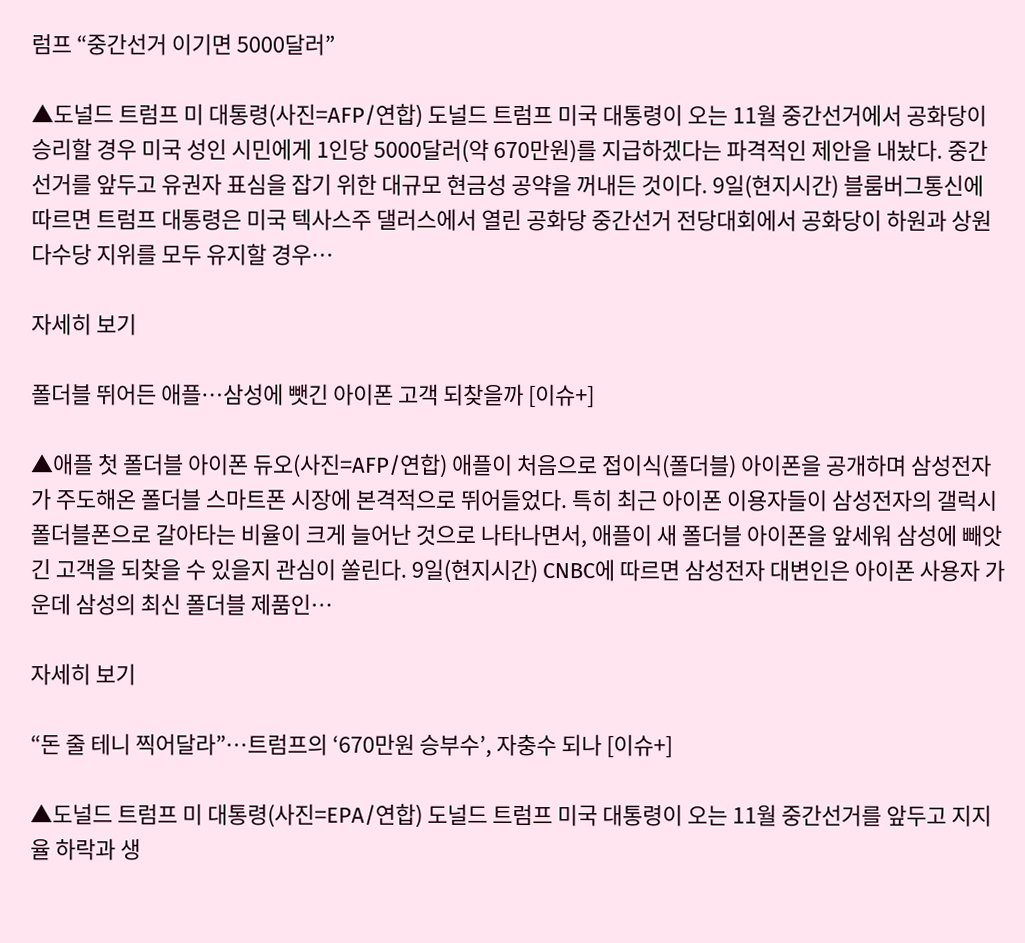럼프 “중간선거 이기면 5000달러”

▲도널드 트럼프 미 대통령(사진=AFP/연합) 도널드 트럼프 미국 대통령이 오는 11월 중간선거에서 공화당이 승리할 경우 미국 성인 시민에게 1인당 5000달러(약 670만원)를 지급하겠다는 파격적인 제안을 내놨다. 중간선거를 앞두고 유권자 표심을 잡기 위한 대규모 현금성 공약을 꺼내든 것이다. 9일(현지시간) 블룸버그통신에 따르면 트럼프 대통령은 미국 텍사스주 댈러스에서 열린 공화당 중간선거 전당대회에서 공화당이 하원과 상원 다수당 지위를 모두 유지할 경우…

자세히 보기

폴더블 뛰어든 애플…삼성에 뺏긴 아이폰 고객 되찾을까 [이슈+]

▲애플 첫 폴더블 아이폰 듀오(사진=AFP/연합) 애플이 처음으로 접이식(폴더블) 아이폰을 공개하며 삼성전자가 주도해온 폴더블 스마트폰 시장에 본격적으로 뛰어들었다. 특히 최근 아이폰 이용자들이 삼성전자의 갤럭시 폴더블폰으로 갈아타는 비율이 크게 늘어난 것으로 나타나면서, 애플이 새 폴더블 아이폰을 앞세워 삼성에 빼앗긴 고객을 되찾을 수 있을지 관심이 쏠린다. 9일(현지시간) CNBC에 따르면 삼성전자 대변인은 아이폰 사용자 가운데 삼성의 최신 폴더블 제품인…

자세히 보기

“돈 줄 테니 찍어달라”…트럼프의 ‘670만원 승부수’, 자충수 되나 [이슈+]

▲도널드 트럼프 미 대통령(사진=EPA/연합) 도널드 트럼프 미국 대통령이 오는 11월 중간선거를 앞두고 지지율 하락과 생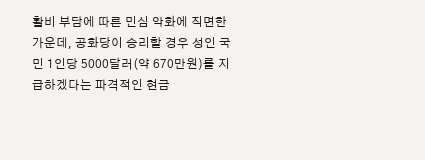활비 부담에 따른 민심 악화에 직면한 가운데, 공화당이 승리할 경우 성인 국민 1인당 5000달러(약 670만원)를 지급하겠다는 파격적인 현금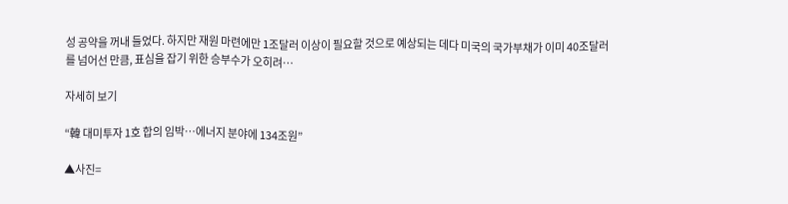성 공약을 꺼내 들었다. 하지만 재원 마련에만 1조달러 이상이 필요할 것으로 예상되는 데다 미국의 국가부채가 이미 40조달러를 넘어선 만큼, 표심을 잡기 위한 승부수가 오히려…

자세히 보기

“韓 대미투자 1호 합의 임박…에너지 분야에 134조원”

▲사진=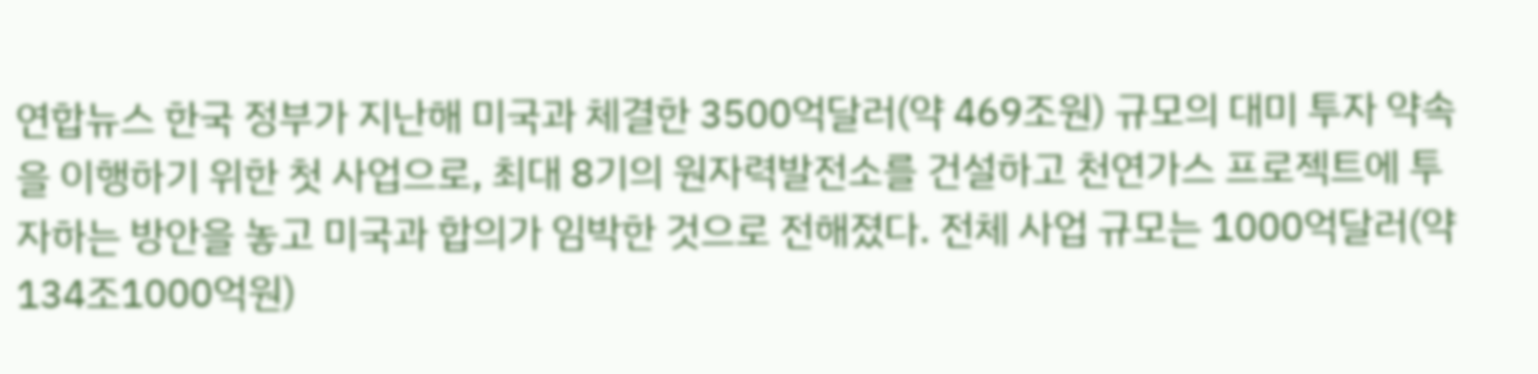연합뉴스 한국 정부가 지난해 미국과 체결한 3500억달러(약 469조원) 규모의 대미 투자 약속을 이행하기 위한 첫 사업으로, 최대 8기의 원자력발전소를 건설하고 천연가스 프로젝트에 투자하는 방안을 놓고 미국과 합의가 임박한 것으로 전해졌다. 전체 사업 규모는 1000억달러(약 134조1000억원)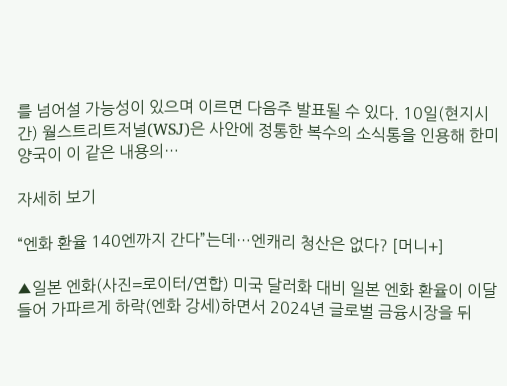를 넘어설 가능성이 있으며 이르면 다음주 발표될 수 있다. 10일(현지시간) 월스트리트저널(WSJ)은 사안에 정통한 복수의 소식통을 인용해 한미 양국이 이 같은 내용의…

자세히 보기

“엔화 환율 140엔까지 간다”는데…엔캐리 청산은 없다? [머니+]

▲일본 엔화(사진=로이터/연합) 미국 달러화 대비 일본 엔화 환율이 이달 들어 가파르게 하락(엔화 강세)하면서 2024년 글로벌 금융시장을 뒤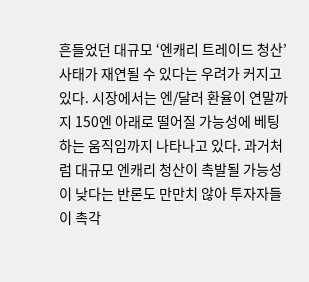흔들었던 대규모 ‘엔캐리 트레이드 청산’ 사태가 재연될 수 있다는 우려가 커지고 있다. 시장에서는 엔/달러 환율이 연말까지 150엔 아래로 떨어질 가능성에 베팅하는 움직임까지 나타나고 있다. 과거처럼 대규모 엔캐리 청산이 촉발될 가능성이 낮다는 반론도 만만치 않아 투자자들이 촉각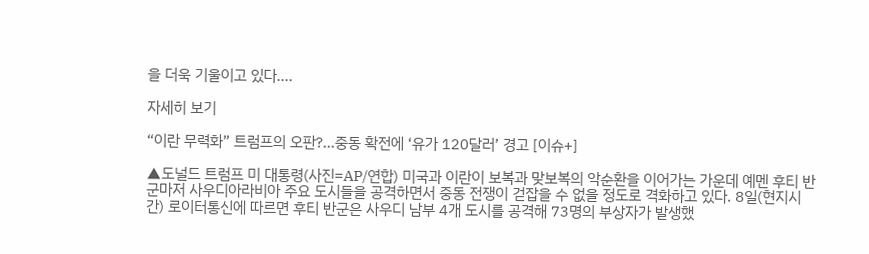을 더욱 기울이고 있다….

자세히 보기

“이란 무력화” 트럼프의 오판?…중동 확전에 ‘유가 120달러’ 경고 [이슈+]

▲도널드 트럼프 미 대통령(사진=AP/연합) 미국과 이란이 보복과 맞보복의 악순환을 이어가는 가운데 예멘 후티 반군마저 사우디아라비아 주요 도시들을 공격하면서 중동 전쟁이 걷잡을 수 없을 정도로 격화하고 있다. 8일(현지시간) 로이터통신에 따르면 후티 반군은 사우디 남부 4개 도시를 공격해 73명의 부상자가 발생했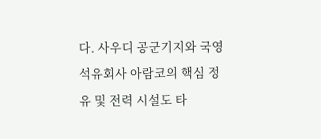다. 사우디 공군기지와 국영 석유회사 아람코의 핵심 정유 및 전력 시설도 타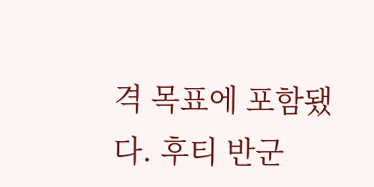격 목표에 포함됐다. 후티 반군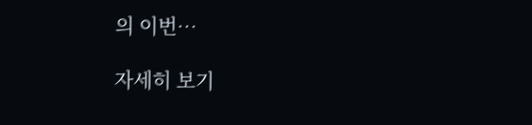의 이번…

자세히 보기